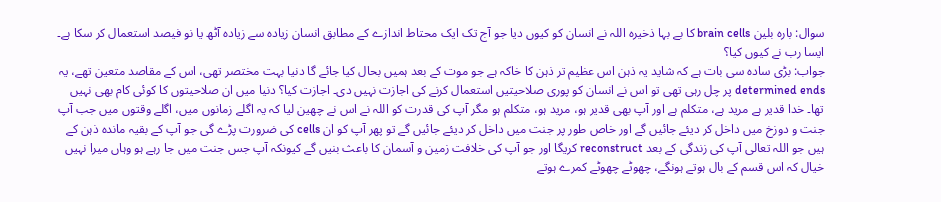سوال: بارہ بلین brain cells کا بے بہا ذخیرہ اللہ نے انسان کو کیوں دیا جو آج تک ایک محتاط اندازے کے مطابق انسان زیادہ سے زیادہ آٹھ یا نو فیصد استعمال کر سکا ہے۔ ایسا رب نے کیوں کیا؟
جواب: بڑی سادہ سی بات ہے کہ شاید یہ ذہن اس عظیم تر ذہن کا خاکہ ہے جو موت کے بعد ہمیں بحال کیا جائے گا دنیا بہت مختصر تھی، اس کے مقاصد متعین تھے، یہ determined ends پر چل رہی تھی تو اس نے انسان کو پوری صلاحیتیں استعمال کرنے کی اجازت نہیں دی۔ اجازت کیا؟ دنیا میں ان صلاحیتوں کا کوئی کام بھی نہیں تھا۔ خدا قدیر ہے مرید ہے، متکلم ہے اور آپ بھی قدیر ہو، مرید ہو، متکلم ہو مگر آپ کی قدرت کو اللہ نے اس نے چھین لیا کہ یہ اگلے زمانوں میں، اگلے وقتوں میں جب آپ جنت و دوزخ میں داخل کر دیئے جائیں گے اور خاص طور پر جنت میں داخل کر دیئے جائیں گے تو پھر آپ کو ان cells کی ضرورت پڑے گی جو آپ کے بقیہ ماندہ ذہن کے ہیں جو اللہ تعالی آپ کی زندگی کے بعد reconstruct کریگا اور جو آپ کی خلافت زمین و آسمان کا باعث بنیں گے کیونکہ آپ جس جنت میں جا رہے ہو وہاں میرا نہیں خیال کہ اس قسم کے بال ہوتے ہونگے، چھوٹے چھوٹے کمرے ہوتے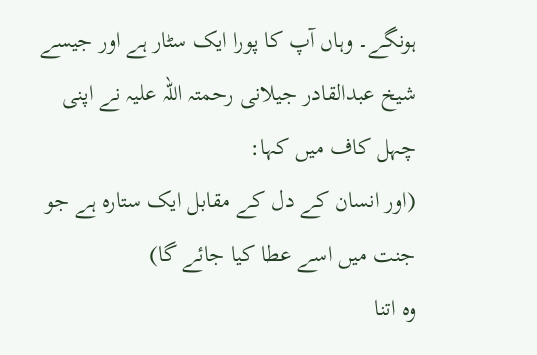ہونگے۔ وہاں آپ کا پورا ایک سٹار ہے اور جیسے شیخ عبدالقادر جیلانی رحمتہ اللہ علیہ نے اپنی چہل کاف میں کہا:
(اور انسان کے دل کے مقابل ایک ستارہ ہے جو جنت میں اسے عطا کیا جائے گا)
وہ اتنا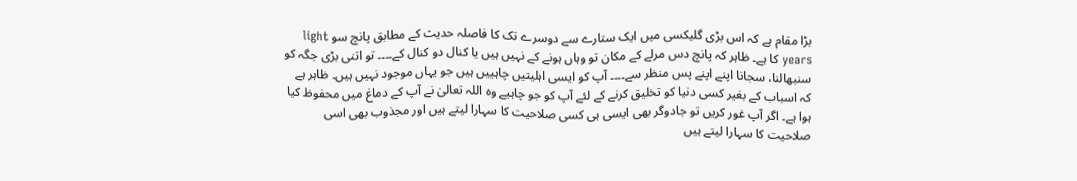بڑا مقام ہے کہ اس بڑی گلیکسی میں ایک ستارے سے دوسرے تک کا فاصلہ حدیث کے مطابق پانچ سو light years کا ہے۔ ظاہر کہ پانچ دس مرلے کے مکان تو وہاں ہونے کے نہیں ہیں یا کنال دو کنال کے۔۔۔۔ تو اتنی بڑی جگہ کو سنبھالنا، سجانا اپنے اپنے پس منظر سے۔۔۔۔ آپ کو ایسی اہلیتیں چاہییں ہیں جو یہاں موجود نہیں ہیں۔ ظاہر ہے کہ اسباب کے بغیر کسی دنیا کو تخلیق کرنے کے لئے آپ کو جو چاہیے وہ اللہ تعالیٰ نے آپ کے دماغ میں محفوظ کیا ہوا ہے۔ اگر آپ غور کریں تو جادوگر بھی ایسی ہی کسی صلاحیت کا سہارا لیتے ہیں اور مجذوب بھی اسی صلاحیت کا سہارا لیتے ہیں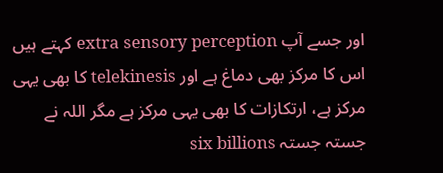اور جسے آپ extra sensory perception کہتے ہیں اس کا مرکز بھی دماغ ہے اور telekinesis کا بھی یہی مرکز ہے، ارتکازات کا بھی یہی مرکز ہے مگر اللہ نے جستہ جستہ six billions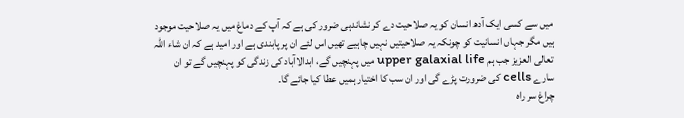میں سے کسی ایک آدھ انسان کو یہ صلاحیت دے کر نشاندہی ضرور کی ہے کہ آپ کے دماغ میں یہ صلاحیت موجود ہیں مگر جہاں انسانیت کو چونکہ یہ صلاحیتیں نہیں چاہیے تھیں اس لئے ان پر پابندی ہے اور امید ہے کہ ان شاء اللہ تعالی العزیز جب ہم upper galaxial life میں پہنچیں گے، ابدالاآباد کی زندگی کو پہنچیں گے تو ان سارے cells کی ضرورت پڑے گی اور ان سب کا اختیار ہمیں عطا کیا جائے گا۔
چراغ سر راہ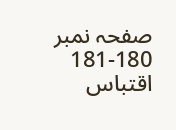صفحہ نمبر 180-181
اقتباس